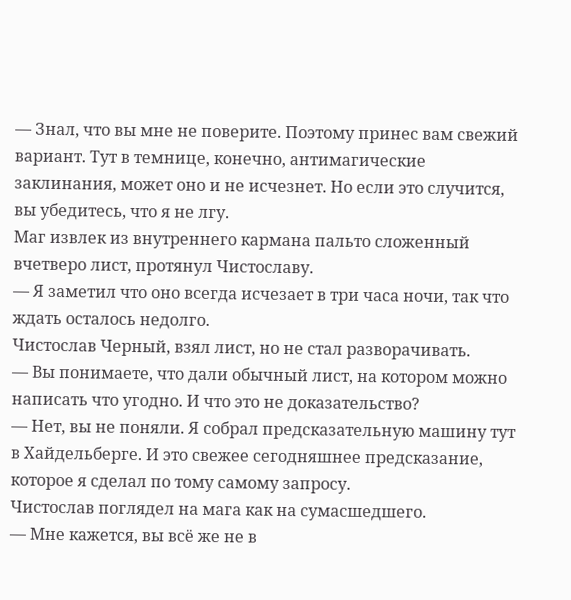— Знал, что вы мне не поверите. Поэтому принес вам свежий вариант. Тут в темнице, конечно, антимагические заклинания, может оно и не исчезнет. Но если это случится, вы убедитесь, что я не лгу.
Маг извлек из внутреннего кармана пальто сложенный вчетверо лист, протянул Чистославу.
— Я заметил что оно всегда исчезает в три часа ночи, так что ждать осталось недолго.
Чистослав Черный, взял лист, но не стал разворачивать.
— Вы понимаете, что дали обычный лист, на котором можно написать что угодно. И что это не доказательство?
— Нет, вы не поняли. Я собрал предсказательную машину тут в Хайдельберге. И это свежее сегодняшнее предсказание, которое я сделал по тому самому запросу.
Чистослав поглядел на мага как на сумасшедшего.
— Мне кажется, вы всё же не в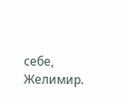себе, Желимир.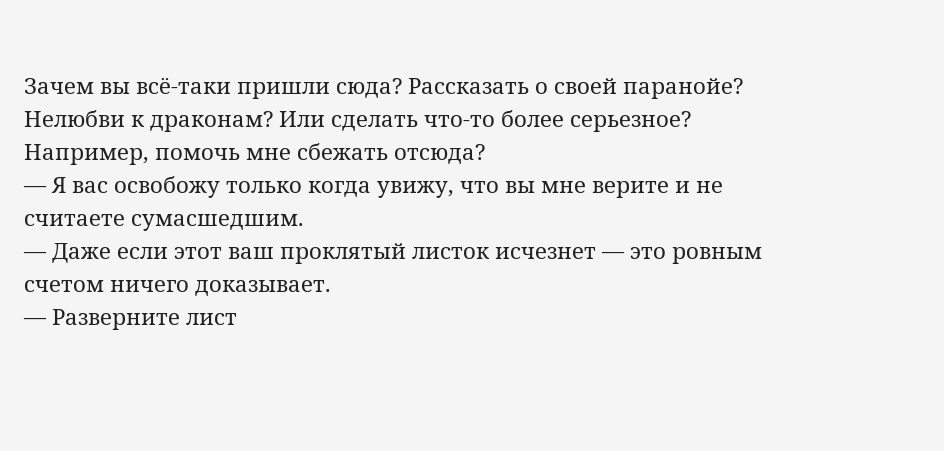Зачем вы всё-таки пришли сюда? Рассказать о своей паранойе? Нелюбви к драконам? Или сделать что-то более серьезное? Например, помочь мне сбежать отсюда?
— Я вас освобожу только когда увижу, что вы мне верите и не считаете сумасшедшим.
— Даже если этот ваш проклятый листок исчезнет — это ровным счетом ничего доказывает.
— Разверните лист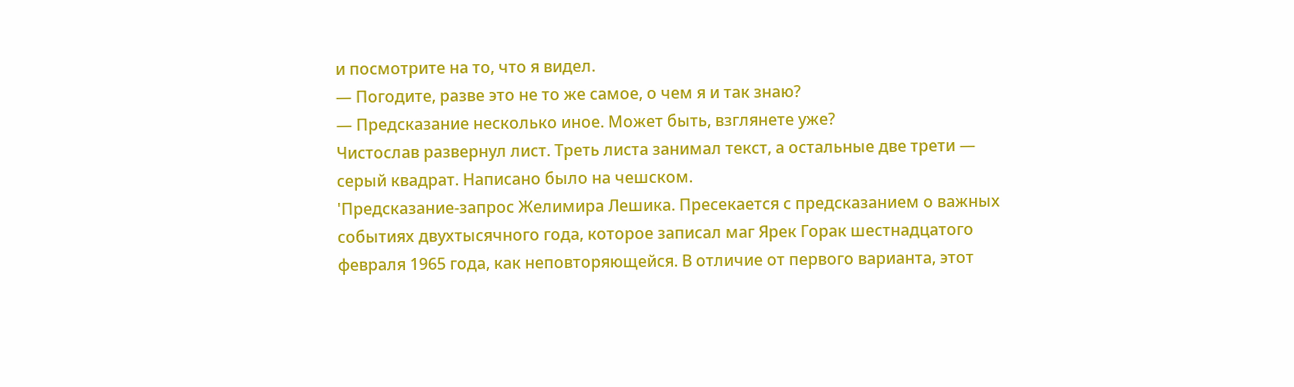и посмотрите на то, что я видел.
— Погодите, разве это не то же самое, о чем я и так знаю?
— Предсказание несколько иное. Может быть, взглянете уже?
Чистослав развернул лист. Треть листа занимал текст, а остальные две трети — серый квадрат. Написано было на чешском.
'Предсказание-запрос Желимира Лешика. Пресекается с предсказанием о важных событиях двухтысячного года, которое записал маг Ярек Горак шестнадцатого февраля 1965 года, как неповторяющейся. В отличие от первого варианта, этот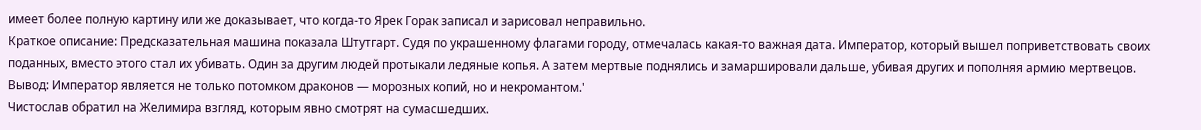имеет более полную картину или же доказывает, что когда-то Ярек Горак записал и зарисовал неправильно.
Краткое описание: Предсказательная машина показала Штутгарт. Судя по украшенному флагами городу, отмечалась какая-то важная дата. Император, который вышел поприветствовать своих поданных, вместо этого стал их убивать. Один за другим людей протыкали ледяные копья. А затем мертвые поднялись и замаршировали дальше, убивая других и пополняя армию мертвецов.
Вывод: Император является не только потомком драконов — морозных копий, но и некромантом.'
Чистослав обратил на Желимира взгляд, которым явно смотрят на сумасшедших.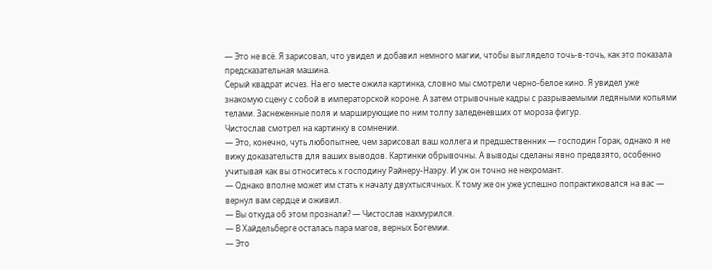— Это не всё. Я зарисовал, что увидел и добавил немного магии, чтобы выглядело точь-в-точь, как это показала предсказательная машина.
Серый квадрат исчез. На его месте ожила картинка, словно мы смотрели черно-белое кино. Я увидел уже знакомую сцену с собой в императорской короне. А затем отрывочные кадры с разрываемыми ледяными копьями телами. Заснеженные поля и марширующие по ним толпу заледеневших от мороза фигур.
Чистослав смотрел на картинку в сомнении.
— Это, конечно, чуть любопытнее, чем зарисовал ваш коллега и предшественник — господин Горак, однако я не вижу доказательств для ваших выводов. Картинки обрывочны. А выводы сделаны явно предвзято, особенно учитывая как вы относитесь к господину Райнеру-Наэру. И уж он точно не некромант.
— Однако вполне может им стать к началу двухтысячных. К тому же он уже успешно попрактиковался на вас — вернул вам сердце и оживил.
— Вы откуда об этом прознали? — Чистослав нахмурился.
— В Хайдельберге осталась пара магов, верных Богемии.
— Это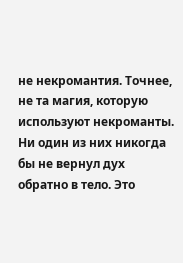не некромантия. Точнее, не та магия, которую используют некроманты. Ни один из них никогда бы не вернул дух обратно в тело. Это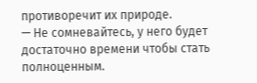противоречит их природе.
— Не сомневайтесь, у него будет достаточно времени чтобы стать полноценным.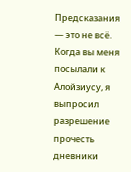Предсказания — это не всё. Когда вы меня посылали к Алойзиусу, я выпросил разрешение прочесть дневники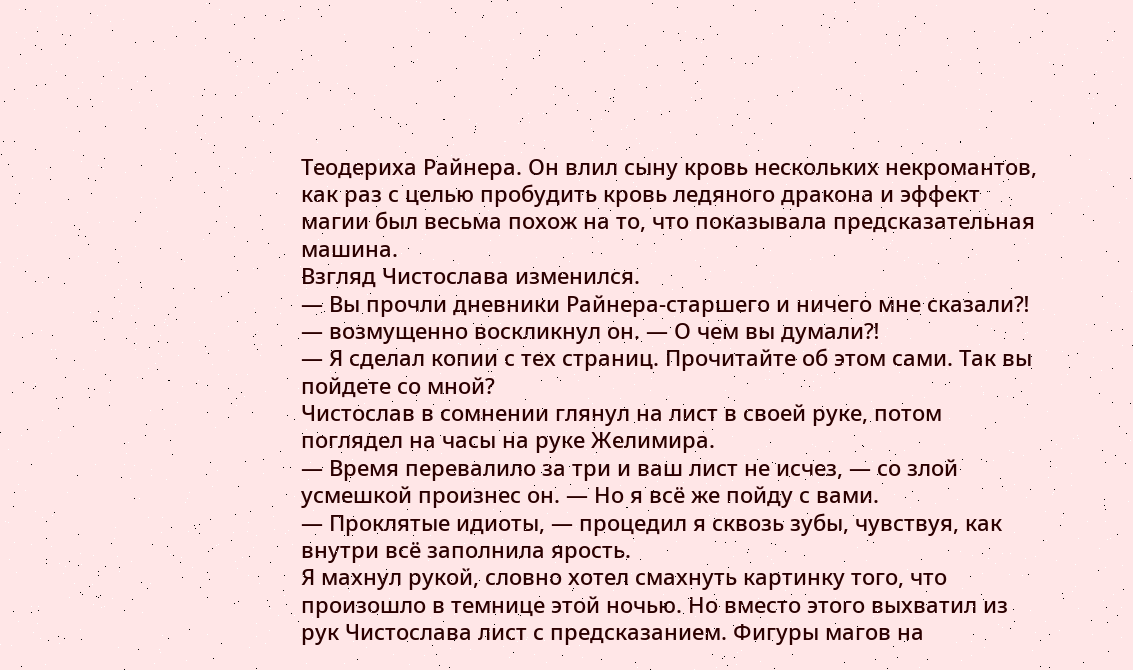Теодериха Райнера. Он влил сыну кровь нескольких некромантов, как раз с целью пробудить кровь ледяного дракона и эффект магии был весьма похож на то, что показывала предсказательная машина.
Взгляд Чистослава изменился.
— Вы прочли дневники Райнера-старшего и ничего мне сказали⁈ — возмущенно воскликнул он. — О чем вы думали⁈
— Я сделал копии с тех страниц. Прочитайте об этом сами. Так вы пойдете со мной?
Чистослав в сомнении глянул на лист в своей руке, потом поглядел на часы на руке Желимира.
— Время перевалило за три и ваш лист не исчез, — со злой усмешкой произнес он. — Но я всё же пойду с вами.
— Проклятые идиоты, — процедил я сквозь зубы, чувствуя, как внутри всё заполнила ярость.
Я махнул рукой, словно хотел смахнуть картинку того, что произошло в темнице этой ночью. Но вместо этого выхватил из рук Чистослава лист с предсказанием. Фигуры магов на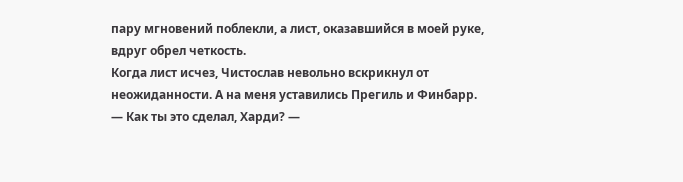пару мгновений поблекли, а лист, оказавшийся в моей руке, вдруг обрел четкость.
Когда лист исчез, Чистослав невольно вскрикнул от неожиданности. А на меня уставились Прегиль и Финбарр.
— Как ты это сделал, Харди? —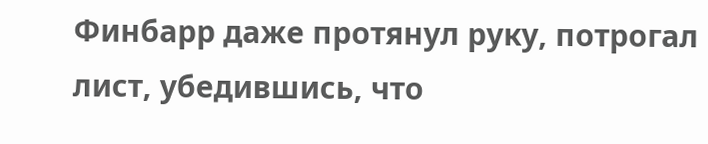Финбарр даже протянул руку, потрогал лист, убедившись, что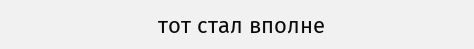тот стал вполне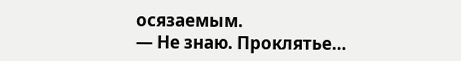осязаемым.
— Не знаю. Проклятье…